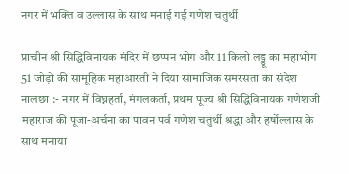नगर में भक्ति व उल्लास के साथ मनाई गई गणेश चतुर्थी

प्राचीन श्री सिद्धिविनायक मंदिर में छप्पन भोग और 11 किलो लड्डू का महाभोग
51 जोड़ो की सामूहिक महाआरती ने दिया सामाजिक समरसता का संदेश
नालछा :- नगर में विघ्नहर्ता, मंगलकर्ता, प्रथम पूज्य श्री सिद्धिविनायक गणेशजी महाराज की पूजा-अर्चना का पावन पर्व गणेश चतुर्थी श्रद्धा और हर्षोल्लास के साथ मनाया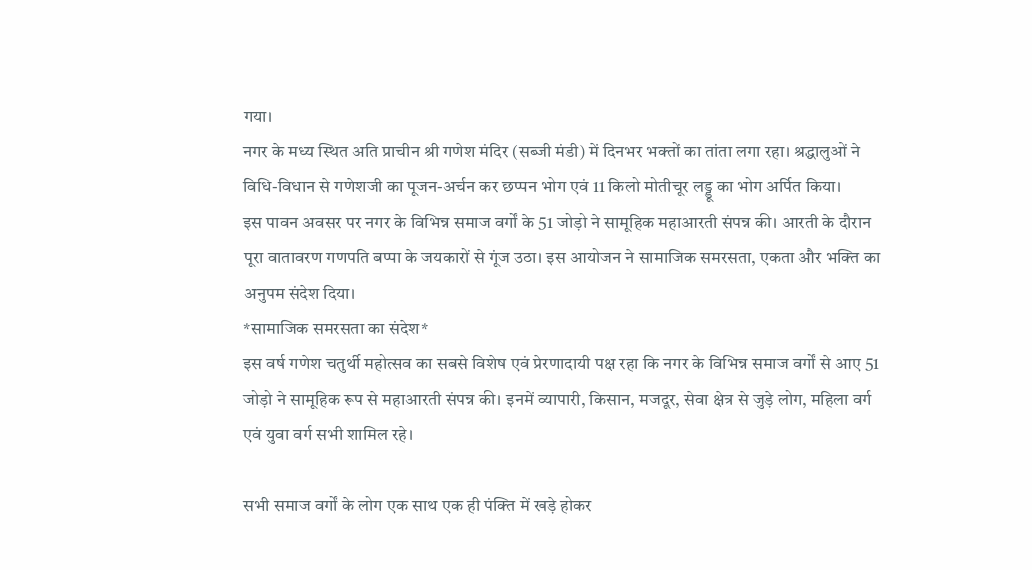गया।
नगर के मध्य स्थित अति प्राचीन श्री गणेश मंदिर (सब्जी मंडी) में दिनभर भक्तों का तांता लगा रहा। श्रद्धालुओं ने विधि-विधान से गणेशजी का पूजन-अर्चन कर छप्पन भोग एवं 11 किलो मोतीचूर लड्डू का भोग अर्पित किया।
इस पावन अवसर पर नगर के विभिन्न समाज वर्गों के 51 जोड़ो ने सामूहिक महाआरती संपन्न की। आरती के दौरान पूरा वातावरण गणपति बप्पा के जयकारों से गूंज उठा। इस आयोजन ने सामाजिक समरसता, एकता और भक्ति का अनुपम संदेश दिया।
*सामाजिक समरसता का संदेश*
इस वर्ष गणेश चतुर्थी महोत्सव का सबसे विशेष एवं प्रेरणादायी पक्ष रहा कि नगर के विभिन्न समाज वर्गों से आए 51 जोड़ो ने सामूहिक रूप से महाआरती संपन्न की। इनमें व्यापारी, किसान, मजदूर, सेवा क्षेत्र से जुड़े लोग, महिला वर्ग एवं युवा वर्ग सभी शामिल रहे।

सभी समाज वर्गों के लोग एक साथ एक ही पंक्ति में खड़े होकर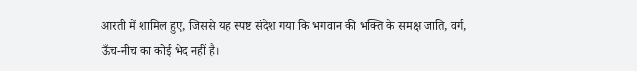आरती में शामिल हुए, जिससे यह स्पष्ट संदेश गया कि भगवान की भक्ति के समक्ष जाति, वर्ग, ऊँच-नीच का कोई भेद नहीं है।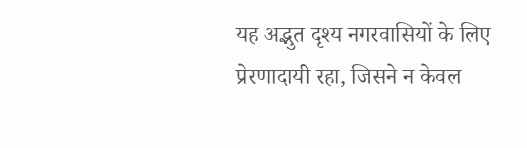यह अद्भुत दृश्य नगरवासियों के लिए प्रेरणादायी रहा, जिसने न केवल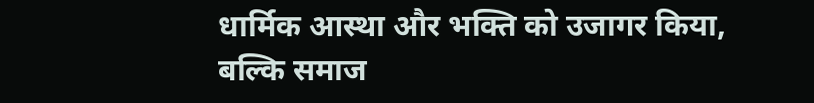धार्मिक आस्था और भक्ति को उजागर किया, बल्कि समाज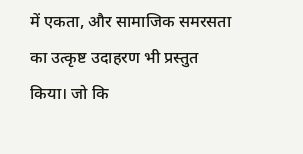में एकता, और सामाजिक समरसता का उत्कृष्ट उदाहरण भी प्रस्तुत किया। जो कि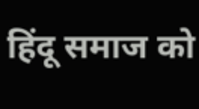हिंदू समाज को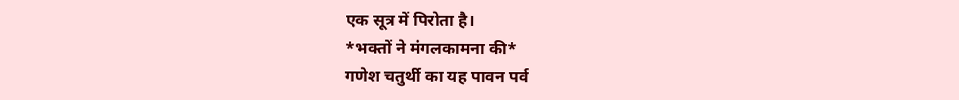एक सूत्र में पिरोता है।
*भक्तों ने मंगलकामना की*
गणेश चतुर्थी का यह पावन पर्व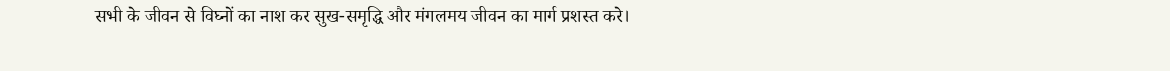सभी के जीवन से विघ्नों का नाश कर सुख-समृद्धि और मंगलमय जीवन का मार्ग प्रशस्त करे।